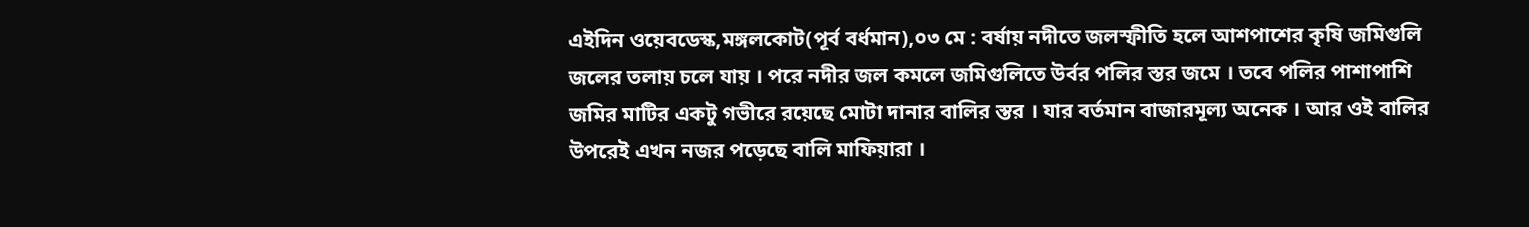এইদিন ওয়েবডেস্ক,মঙ্গলকোট(পূর্ব বর্ধমান),০৩ মে : বর্ষায় নদীতে জলস্ফীতি হলে আশপাশের কৃষি জমিগুলি জলের তলায় চলে যায় । পরে নদীর জল কমলে জমিগুলিতে উর্বর পলির স্তর জমে । তবে পলির পাশাপাশি জমির মাটির একটু গভীরে রয়েছে মোটা দানার বালির স্তর । যার বর্তমান বাজারমূল্য অনেক । আর ওই বালির উপরেই এখন নজর পড়েছে বালি মাফিয়ারা ।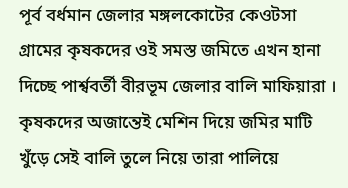পূর্ব বর্ধমান জেলার মঙ্গলকোটের কেওটসা গ্রামের কৃষকদের ওই সমস্ত জমিতে এখন হানা দিচ্ছে পার্শ্ববর্তী বীরভূম জেলার বালি মাফিয়ারা । কৃষকদের অজান্তেই মেশিন দিয়ে জমির মাটি খুঁড়ে সেই বালি তুলে নিয়ে তারা পালিয়ে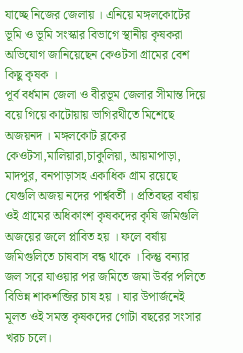যাচ্ছে নিজের জেলায় । এনিয়ে মঙ্গলকোটের ভূমি ও ভূমি সংস্কার বিভাগে স্থানীয় কৃষকরা অভিযোগ জানিয়েছেন কেওটসা গ্রামের বেশ কিছু কৃষক ।
পূর্ব বর্ধমান জেলা ও বীরভূম জেলার সীমান্ত দিয়ে বয়ে গিয়ে কাটোয়ায় ভাগিরথীতে মিশেছে অজয়নদ । মঙ্গলকোট ব্লকের কেওটসা,মালিয়ারা,চাকুলিয়া, আয়মাপাড়া, মাদপুর, বনপাড়াসহ একাধিক গ্রাম রয়েছে যেগুলি অজয় নদের পার্শ্ববর্তী । প্রতিবছর বর্ষায় ওই গ্রামের অধিকাংশ কৃষকদের কৃষি জমিগুলি অজয়ের জলে প্লাবিত হয় । ফলে বর্ষায় জমিগুলিতে চাষবাস বন্ধ থাকে । কিন্তু বন্যার জল সরে যাওয়ার পর জমিতে জমা উর্বর পলিতে বিভিন্ন শাকশব্জির চাষ হয় । যার উপার্জনেই মূলত ওই সমস্ত কৃষকদের গোটা বছরের সংসার খরচ চলে।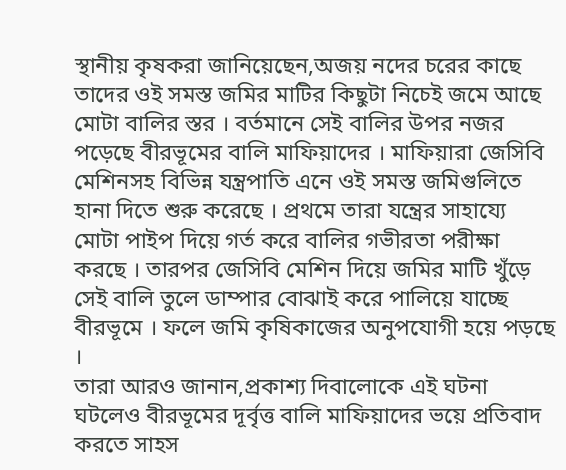স্থানীয় কৃষকরা জানিয়েছেন,অজয় নদের চরের কাছে তাদের ওই সমস্ত জমির মাটির কিছুটা নিচেই জমে আছে মোটা বালির স্তর । বর্তমানে সেই বালির উপর নজর পড়েছে বীরভূমের বালি মাফিয়াদের । মাফিয়ারা জেসিবি মেশিনসহ বিভিন্ন যন্ত্রপাতি এনে ওই সমস্ত জমিগুলিতে হানা দিতে শুরু করেছে । প্রথমে তারা যন্ত্রের সাহায্যে মোটা পাইপ দিয়ে গর্ত করে বালির গভীরতা পরীক্ষা করছে । তারপর জেসিবি মেশিন দিয়ে জমির মাটি খুঁড়ে সেই বালি তুলে ডাম্পার বোঝাই করে পালিয়ে যাচ্ছে বীরভূমে । ফলে জমি কৃষিকাজের অনুপযোগী হয়ে পড়ছে ।
তারা আরও জানান,প্রকাশ্য দিবালোকে এই ঘটনা ঘটলেও বীরভূমের দূর্বৃত্ত বালি মাফিয়াদের ভয়ে প্রতিবাদ করতে সাহস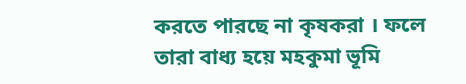করতে পারছে না কৃষকরা । ফলে তারা বাধ্য হয়ে মহকুমা ভূমি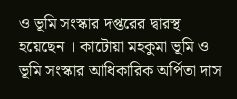ও ভূমি সংস্কার দপ্তরের দ্বারস্থ হয়েছেন । কাটোয়া মহকুমা ভূমি ও ভূমি সংস্কার আধিকারিক অর্পিতা দাস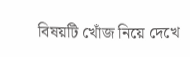বিষয়টি খোঁজ নিয়ে দেখে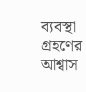ব্যবস্থা গ্রহণের আশ্বাস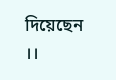দিয়েছেন ।।